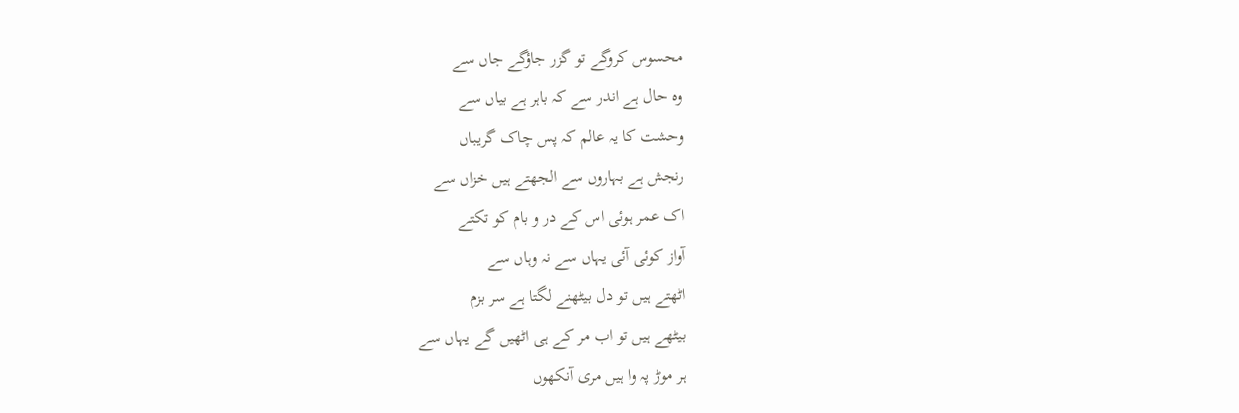محسوس کروگے تو گزر جاؤگے جاں سے
وہ حال ہے اندر سے کہ باہر ہے بیاں سے
وحشت کا یہ عالم کہ پس چاک گریباں
رنجش ہے بہاروں سے الجھتے ہیں خزاں سے
اک عمر ہوئی اس کے در و بام کو تکتے
آواز کوئی آئی یہاں سے نہ وہاں سے
اٹھتے ہیں تو دل بیٹھنے لگتا ہے سر بزم
بیٹھے ہیں تو اب مر کے ہی اٹھیں گے یہاں سے
ہر موڑ پہ وا ہیں مری آنکھوں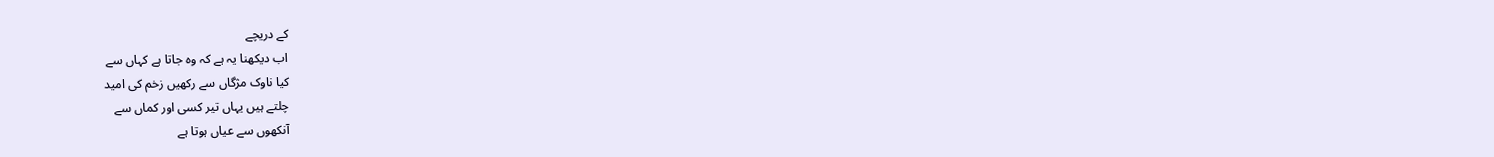کے دریچے
اب دیکھنا یہ ہے کہ وہ جاتا ہے کہاں سے
کیا ناوک مژگاں سے رکھیں زخم کی امید
چلتے ہیں یہاں تیر کسی اور کماں سے
آنکھوں سے عیاں ہوتا ہے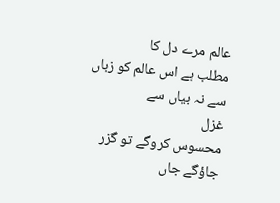عالم مرے دل کا
مطلب ہے اس عالم کو زباں سے نہ بیاں سے
غزل
محسوس کروگے تو گزر جاؤگے جاں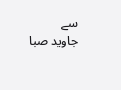سے
جاوید صبا